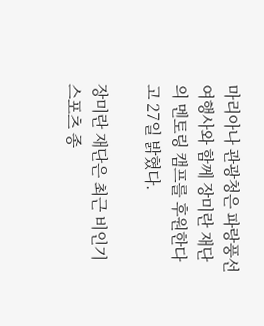마리아나 관광청은 파랑풍선 여행사와 함께 장미란 재단의 멘토링 캠프를 후원한다고 27일 밝혔다.

장미란 재단은 최근 비인기 스포츠 종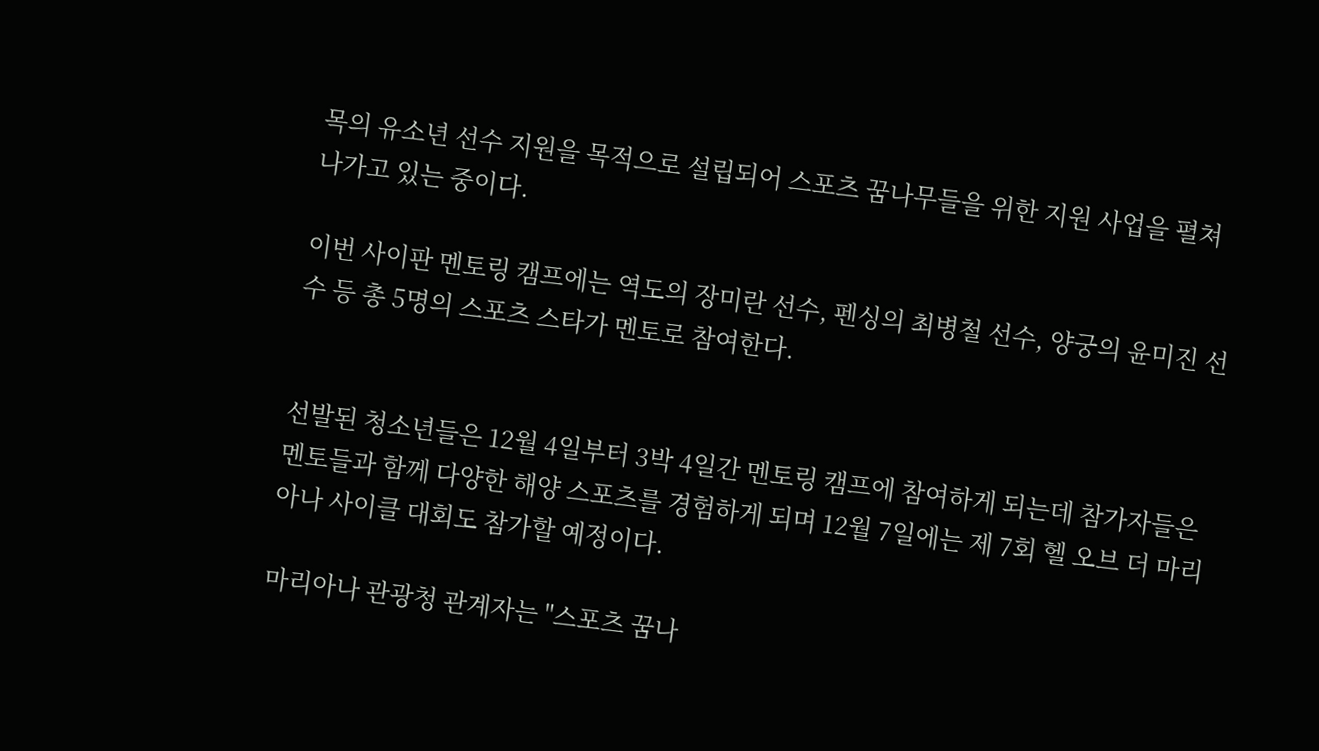목의 유소년 선수 지원을 목적으로 설립되어 스포츠 꿈나무들을 위한 지원 사업을 펼쳐 나가고 있는 중이다.

이번 사이판 멘토링 캠프에는 역도의 장미란 선수, 펜싱의 최병철 선수, 양궁의 윤미진 선수 등 총 5명의 스포츠 스타가 멘토로 참여한다.


선발된 청소년들은 12월 4일부터 3박 4일간 멘토링 캠프에 참여하게 되는데 참가자들은 멘토들과 함께 다양한 해양 스포츠를 경험하게 되며 12월 7일에는 제 7회 헬 오브 더 마리아나 사이클 대회도 참가할 예정이다.

마리아나 관광청 관계자는 "스포츠 꿈나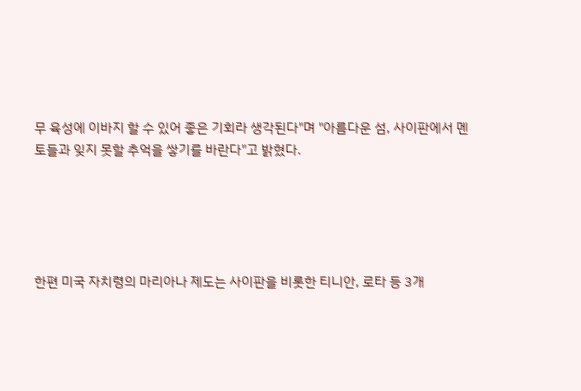무 육성에 이바지 할 수 있어 좋은 기회라 생각된다"며 "아름다운 섬, 사이판에서 멘토들과 잊지 못할 추억을 쌓기를 바란다"고 밝혔다.





한편 미국 자치령의 마리아나 제도는 사이판을 비롯한 티니안, 로타 등 3개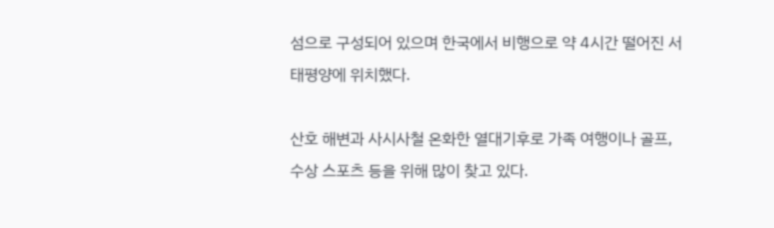섬으로 구성되어 있으며 한국에서 비행으로 약 4시간 떨어진 서태평양에 위치했다.

산호 해변과 사시사철 온화한 열대기후로 가족 여행이나 골프, 수상 스포츠 등을 위해 많이 찾고 있다.